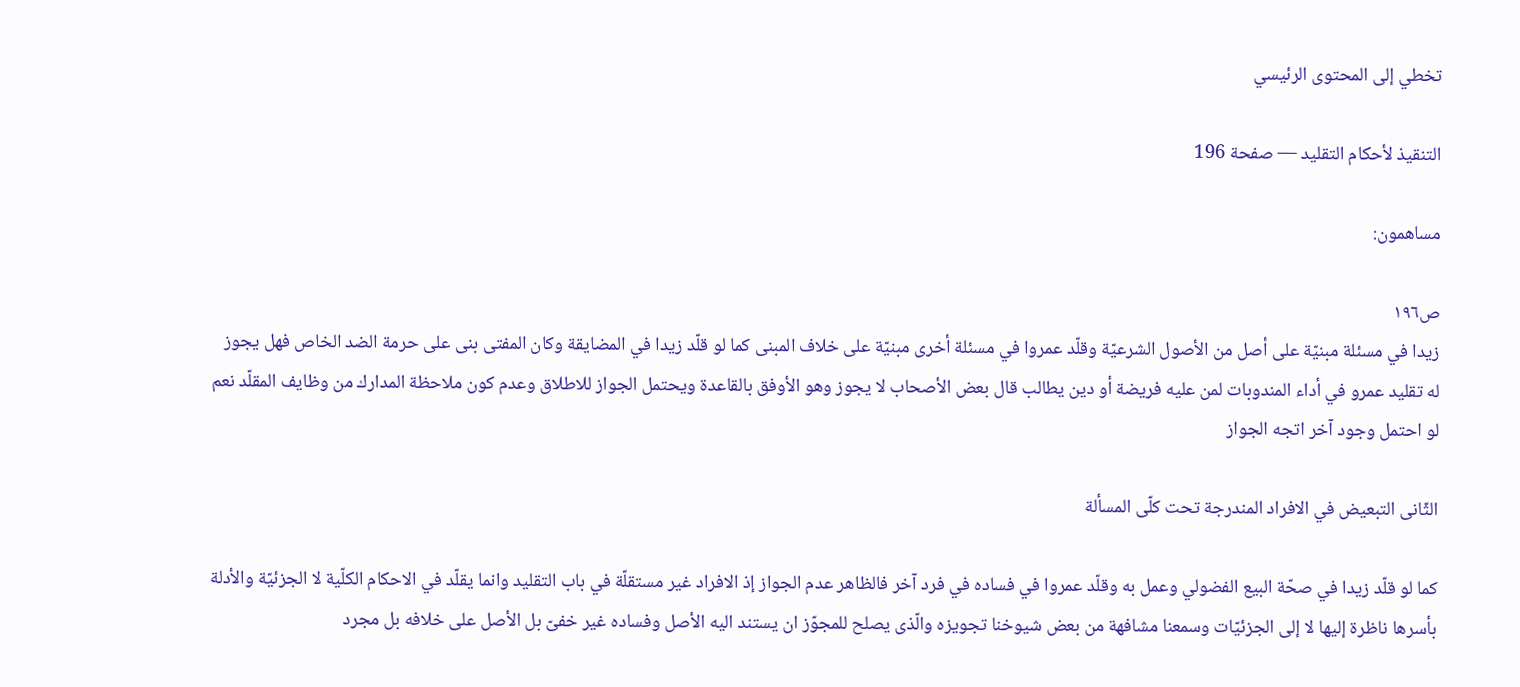تخطي إلى المحتوى الرئيسي

التنقيذ لأحكام التقليد — صفحة 196

مساهمون:

ص١٩٦
زيدا في مسئلة مبنيّة على أصل من الأصول الشرعيّة وقلّد عمروا في مسئلة أخرى مبنيّة على خلاف المبنى كما لو قلّد زيدا في المضايقة وكان المفتى بنى على حرمة الضد الخاص فهل يجوز له تقليد عمرو في أداء المندوبات لمن عليه فريضة أو دين يطالب قال بعض الأصحاب لا يجوز وهو الأوفق بالقاعدة ويحتمل الجواز للاطلاق وعدم كون ملاحظة المدارك من وظايف المقلّد نعم لو احتمل وجود آخر اتجه الجواز

الثّانى التبعيض في الافراد المندرجة تحت كلّى المسألة

كما لو قلّد زيدا في صحّة البيع الفضولي وعمل به وقلّد عمروا في فساده في فرد آخر فالظاهر عدم الجواز إذ الافراد غير مستقلّة في باب التقليد وانما يقلّد في الاحكام الكلّية لا الجزئيّة والأدلة بأسرها ناظرة إليها لا إلى الجزئيّات وسمعنا مشافهة من بعض شيوخنا تجويزه والّذى يصلح للمجوّز ان يستند اليه الأصل وفساده غير خفىّ بل الأصل على خلافه بل مجرد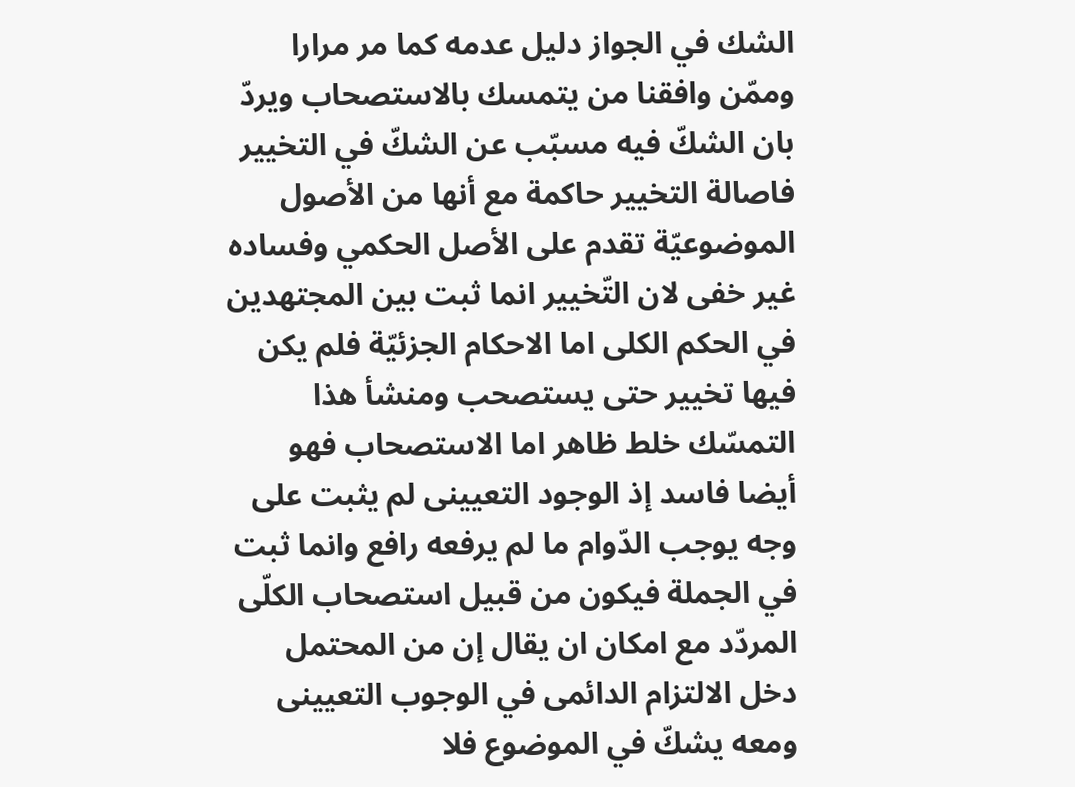الشك في الجواز دليل عدمه كما مر مرارا وممّن وافقنا من يتمسك بالاستصحاب ويردّ بان الشكّ فيه مسبّب عن الشكّ في التخيير فاصالة التخيير حاكمة مع أنها من الأصول الموضوعيّة تقدم على الأصل الحكمي وفساده غير خفى لان التّخيير انما ثبت بين المجتهدين في الحكم الكلى اما الاحكام الجزئيّة فلم يكن فيها تخيير حتى يستصحب ومنشأ هذا التمسّك خلط ظاهر اما الاستصحاب فهو أيضا فاسد إذ الوجود التعيينى لم يثبت على وجه يوجب الدّوام ما لم يرفعه رافع وانما ثبت في الجملة فيكون من قبيل استصحاب الكلّى المردّد مع امكان ان يقال إن من المحتمل دخل الالتزام الدائمى في الوجوب التعيينى ومعه يشكّ في الموضوع فلا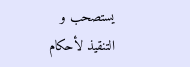يستصحب و
التنقيذ لأحكام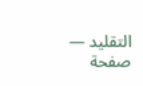التقليد — صفحة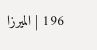196 | الميرزا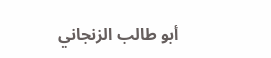أبو طالب الزنجاني